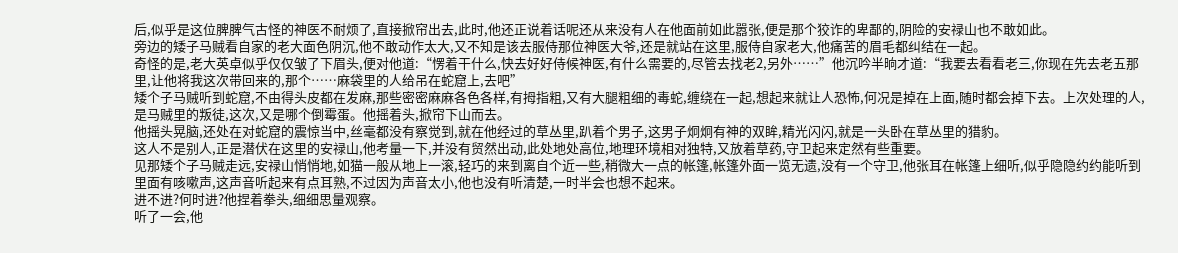后,似乎是这位脾脾气古怪的神医不耐烦了,直接掀帘出去,此时,他还正说着话呢还从来没有人在他面前如此嚣张,便是那个狡诈的卑鄙的,阴险的安禄山也不敢如此。
旁边的矮子马贼看自家的老大面色阴沉,他不敢动作太大,又不知是该去服侍那位神医大爷,还是就站在这里,服侍自家老大,他痛苦的眉毛都纠结在一起。
奇怪的是,老大英卓似乎仅仅皱了下眉头,便对他道:“愣着干什么,快去好好侍候神医,有什么需要的,尽管去找老2,另外……”他沉吟半晌才道:“我要去看看老三,你现在先去老五那里,让他将我这次带回来的,那个……麻袋里的人给吊在蛇窟上,去吧”
矮个子马贼听到蛇窟,不由得头皮都在发麻,那些密密麻麻各色各样,有拇指粗,又有大腿粗细的毒蛇,缠绕在一起,想起来就让人恐怖,何况是掉在上面,随时都会掉下去。上次处理的人,是马贼里的叛徒,这次,又是哪个倒霉蛋。他摇着头,掀帘下山而去。
他摇头晃脑,还处在对蛇窟的震惊当中,丝毫都没有察觉到,就在他经过的草丛里,趴着个男子,这男子炯炯有神的双眸,精光闪闪,就是一头卧在草丛里的猎豹。
这人不是别人,正是潜伏在这里的安禄山,他考量一下,并没有贸然出动,此处地处高位,地理环境相对独特,又放着草药,守卫起来定然有些重要。
见那矮个子马贼走远,安禄山悄悄地,如猫一般从地上一滚,轻巧的来到离自个近一些,稍微大一点的帐篷,帐篷外面一览无遗,没有一个守卫,他张耳在帐篷上细听,似乎隐隐约约能听到里面有咳嗽声,这声音听起来有点耳熟,不过因为声音太小,他也没有听清楚,一时半会也想不起来。
进不进?何时进?他捏着拳头,细细思量观察。
听了一会,他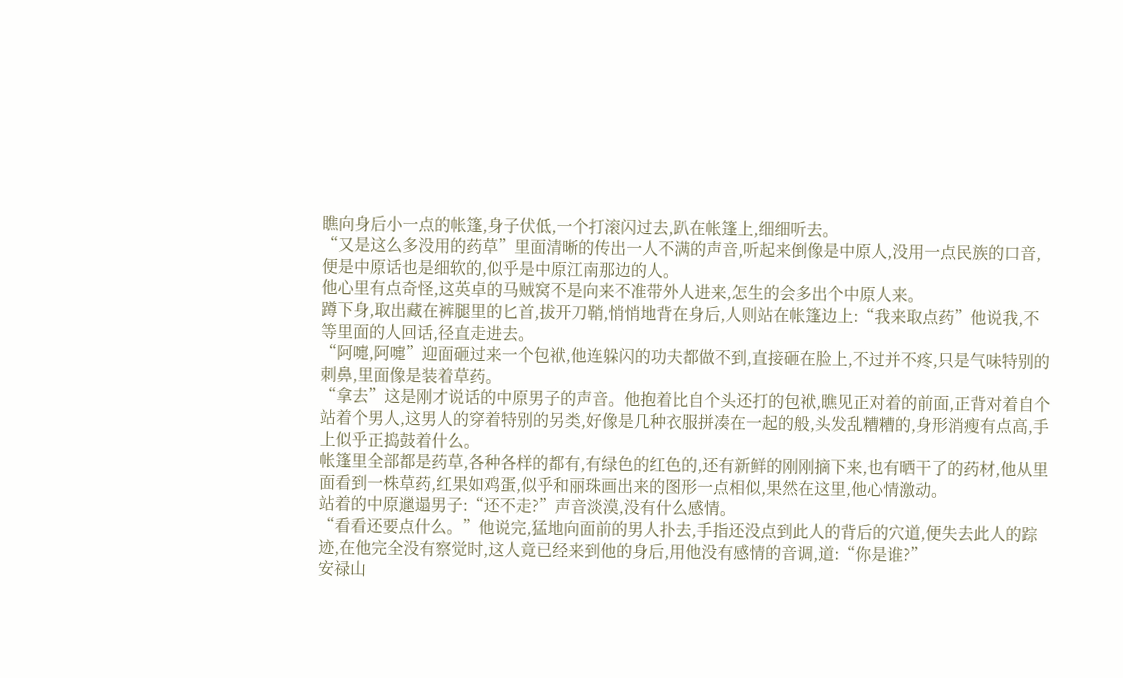瞧向身后小一点的帐篷,身子伏低,一个打滚闪过去,趴在帐篷上,细细听去。
“又是这么多没用的药草”里面清晰的传出一人不满的声音,听起来倒像是中原人,没用一点民族的口音,便是中原话也是细软的,似乎是中原江南那边的人。
他心里有点奇怪,这英卓的马贼窝不是向来不准带外人进来,怎生的会多出个中原人来。
蹲下身,取出藏在裤腿里的匕首,拔开刀鞘,悄悄地背在身后,人则站在帐篷边上:“我来取点药”他说我,不等里面的人回话,径直走进去。
“阿嚏,阿嚏”迎面砸过来一个包袱,他连躲闪的功夫都做不到,直接砸在脸上,不过并不疼,只是气味特别的刺鼻,里面像是装着草药。
“拿去”这是刚才说话的中原男子的声音。他抱着比自个头还打的包袱,瞧见正对着的前面,正背对着自个站着个男人,这男人的穿着特别的另类,好像是几种衣服拼凑在一起的般,头发乱糟糟的,身形消瘦有点高,手上似乎正捣鼓着什么。
帐篷里全部都是药草,各种各样的都有,有绿色的红色的,还有新鲜的刚刚摘下来,也有晒干了的药材,他从里面看到一株草药,红果如鸡蛋,似乎和丽珠画出来的图形一点相似,果然在这里,他心情激动。
站着的中原邋遢男子:“还不走?”声音淡漠,没有什么感情。
“看看还要点什么。”他说完,猛地向面前的男人扑去,手指还没点到此人的背后的穴道,便失去此人的踪迹,在他完全没有察觉时,这人竟已经来到他的身后,用他没有感情的音调,道:“你是谁?”
安禄山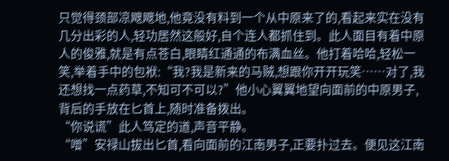只觉得颈部凉飕飕地,他竟没有料到一个从中原来了的,看起来实在没有几分出彩的人,轻功居然这般好,自个连人都抓住到。此人面目有着中原人的俊雅,就是有点苍白,眼睛红通通的布满血丝。他打着哈哈,轻松一笑,举着手中的包袱:“我?我是新来的马贼,想跟你开开玩笑……对了,我还想找一点药草,不知可不可以?”他小心翼翼地望向面前的中原男子,背后的手放在匕首上,随时准备拨出。
“你说谎”此人笃定的道,声音平静。
“噌”安禄山拔出匕首,看向面前的江南男子,正要扑过去。便见这江南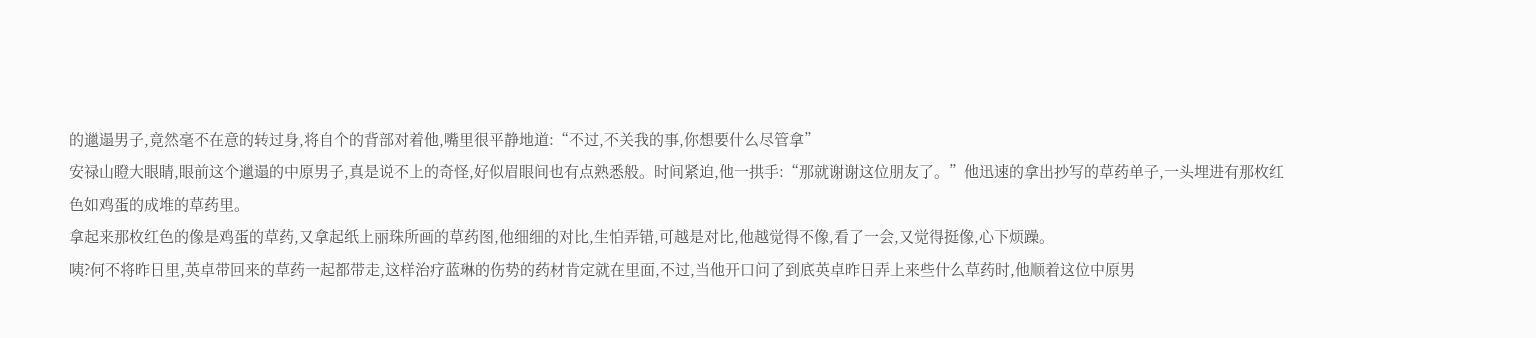的邋遢男子,竟然毫不在意的转过身,将自个的背部对着他,嘴里很平静地道:“不过,不关我的事,你想要什么尽管拿”
安禄山瞪大眼睛,眼前这个邋遢的中原男子,真是说不上的奇怪,好似眉眼间也有点熟悉般。时间紧迫,他一拱手:“那就谢谢这位朋友了。”他迅速的拿出抄写的草药单子,一头埋进有那枚红色如鸡蛋的成堆的草药里。
拿起来那枚红色的像是鸡蛋的草药,又拿起纸上丽珠所画的草药图,他细细的对比,生怕弄错,可越是对比,他越觉得不像,看了一会,又觉得挺像,心下烦躁。
咦?何不将昨日里,英卓带回来的草药一起都带走,这样治疗蓝琳的伤势的药材肯定就在里面,不过,当他开口问了到底英卓昨日弄上来些什么草药时,他顺着这位中原男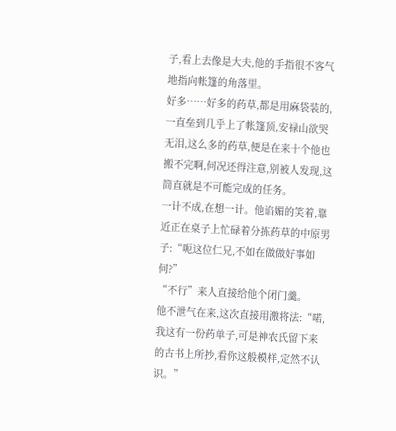子,看上去像是大夫,他的手指很不客气地指向帐篷的角落里。
好多……好多的药草,都是用麻袋装的,一直垒到几乎上了帐篷顶,安禄山欲哭无泪,这么多的药草,便是在来十个他也搬不完啊,何况还得注意,别被人发现,这简直就是不可能完成的任务。
一计不成,在想一计。他谄媚的笑着,靠近正在桌子上忙碌着分拣药草的中原男子:“呃这位仁兄,不如在做做好事如何?”
“不行”来人直接给他个闭门羹。
他不泄气在来,这次直接用激将法:“喏,我这有一份药单子,可是神农氏留下来的古书上所抄,看你这般模样,定然不认识。”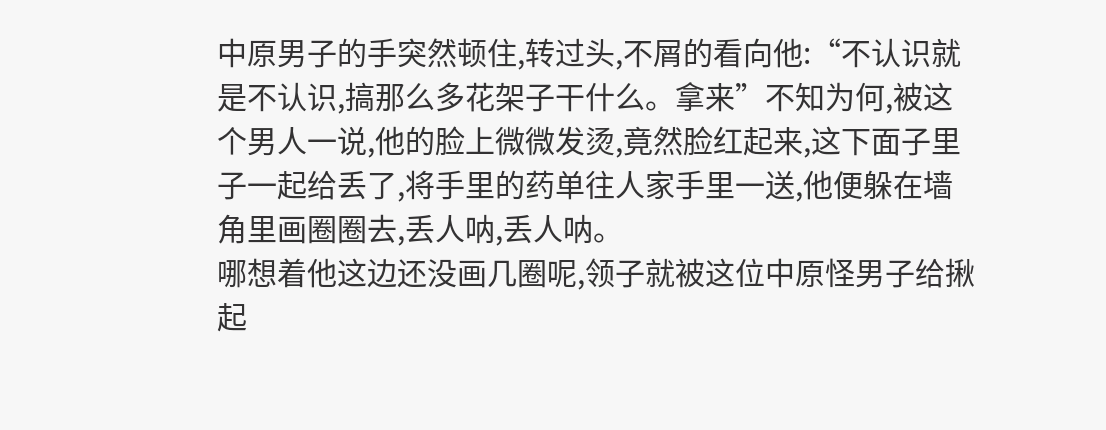中原男子的手突然顿住,转过头,不屑的看向他:“不认识就是不认识,搞那么多花架子干什么。拿来”不知为何,被这个男人一说,他的脸上微微发烫,竟然脸红起来,这下面子里子一起给丢了,将手里的药单往人家手里一送,他便躲在墙角里画圈圈去,丢人呐,丢人呐。
哪想着他这边还没画几圈呢,领子就被这位中原怪男子给揪起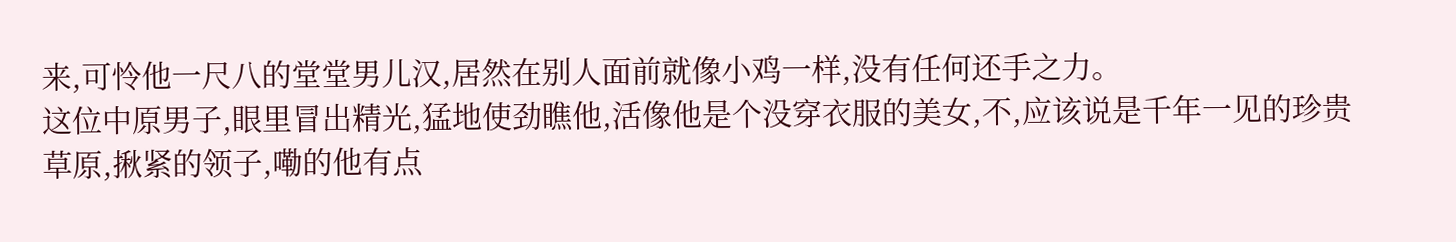来,可怜他一尺八的堂堂男儿汉,居然在别人面前就像小鸡一样,没有任何还手之力。
这位中原男子,眼里冒出精光,猛地使劲瞧他,活像他是个没穿衣服的美女,不,应该说是千年一见的珍贵草原,揪紧的领子,嘞的他有点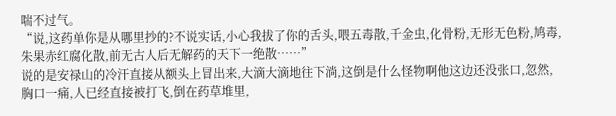喘不过气。
“说,这药单你是从哪里抄的?不说实话,小心我拔了你的舌头,喂五毒散,千金虫,化骨粉,无形无色粉,鸠毒,朱果赤红腐化散,前无古人后无解药的天下一绝散……”
说的是安禄山的冷汗直接从额头上冒出来,大滴大滴地往下淌,这倒是什么怪物啊他这边还没张口,忽然,胸口一痛,人已经直接被打飞,倒在药草堆里,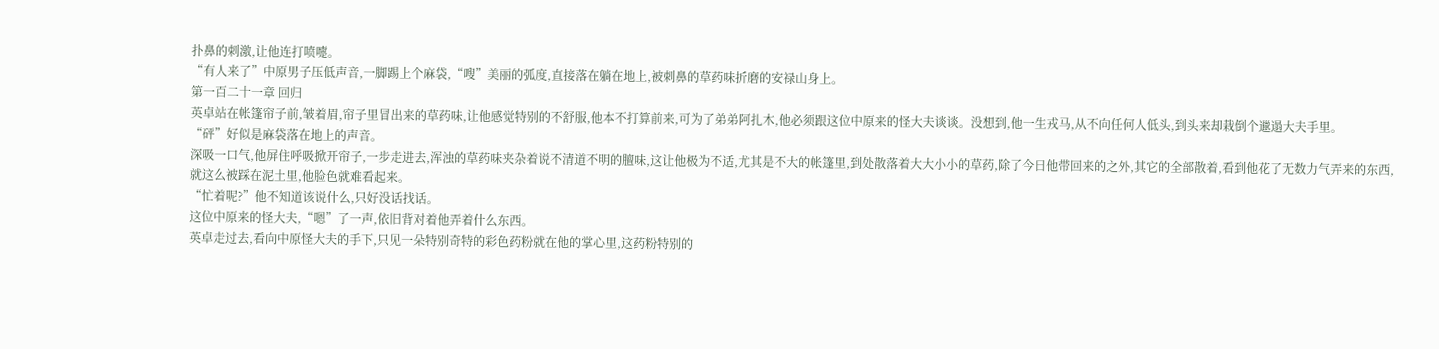扑鼻的刺激,让他连打喷嚏。
“有人来了”中原男子压低声音,一脚踢上个麻袋,“嗖”美丽的弧度,直接落在躺在地上,被刺鼻的草药味折磨的安禄山身上。
第一百二十一章 回归
英卓站在帐篷帘子前,皱着眉,帘子里冒出来的草药味,让他感觉特别的不舒服,他本不打算前来,可为了弟弟阿扎木,他必须跟这位中原来的怪大夫谈谈。没想到,他一生戎马,从不向任何人低头,到头来却栽倒个邋遢大夫手里。
“砰”好似是麻袋落在地上的声音。
深吸一口气,他屏住呼吸掀开帘子,一步走进去,浑浊的草药味夹杂着说不清道不明的膻味,这让他极为不适,尤其是不大的帐篷里,到处散落着大大小小的草药,除了今日他带回来的之外,其它的全部散着,看到他花了无数力气弄来的东西,就这么被踩在泥土里,他脸色就难看起来。
“忙着呢?”他不知道该说什么,只好没话找话。
这位中原来的怪大夫,“嗯”了一声,依旧背对着他弄着什么东西。
英卓走过去,看向中原怪大夫的手下,只见一朵特别奇特的彩色药粉就在他的掌心里,这药粉特别的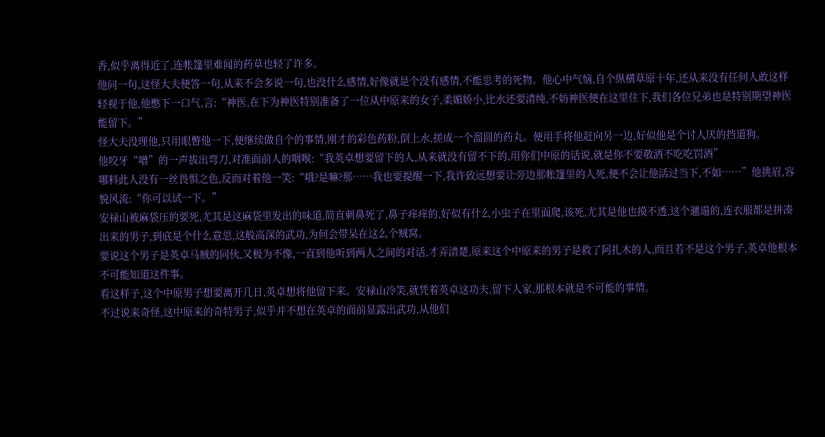香,似乎离得近了,连帐篷里难闻的药草也轻了许多。
他问一句,这怪大夫便答一句,从来不会多说一句,也没什么感情,好像就是个没有感情,不能思考的死物。他心中气恼,自个纵横草原十年,还从来没有任何人敢这样轻视于他,他憋下一口气,言:“神医,在下为神医特别准备了一位从中原来的女子,柔媚娇小,比水还要清纯,不妨神医便在这里住下,我们各位兄弟也是特别期望神医能留下。”
怪大夫没理他,只用眼瞥他一下,便继续做自个的事情,刚才的彩色药粉,倒上水,搓成一个溜圆的药丸。便用手将他赶向另一边,好似他是个讨人厌的挡道狗。
他咬牙“噌”的一声拔出弯刀,对准面前人的咽喉:“我英卓想要留下的人,从来就没有留不下的,用你们中原的话说,就是你不要敬酒不吃吃罚酒”
哪料此人没有一丝畏惧之色,反而对着他一笑:“哦?是嘛?那……我也要提醒一下,我许致远想要让旁边那帐篷里的人死,便不会让他活过当下,不如……”他挑眉,容貌风流:“你可以试一下。”
安禄山被麻袋压的要死,尤其是这麻袋里发出的味道,简直刺鼻死了,鼻子痒痒的,好似有什么小虫子在里面爬,该死,尤其是他也摸不透,这个邋遢的,连衣服都是拼凑出来的男子,到底是个什么意思,这般高深的武功,为何会带呆在这么个贼窝。
要说这个男子是英卓马贼的同伙,又极为不像,一直到他听到两人之间的对话,才弄清楚,原来这个中原来的男子是救了阿扎木的人,而且若不是这个男子,英卓他根本不可能知道这件事。
看这样子,这个中原男子想要离开几日,英卓想将他留下来。安禄山冷笑,就凭着英卓这功夫,留下人家,那根本就是不可能的事情。
不过说来奇怪,这中原来的奇特男子,似乎并不想在英卓的面前显露出武功,从他们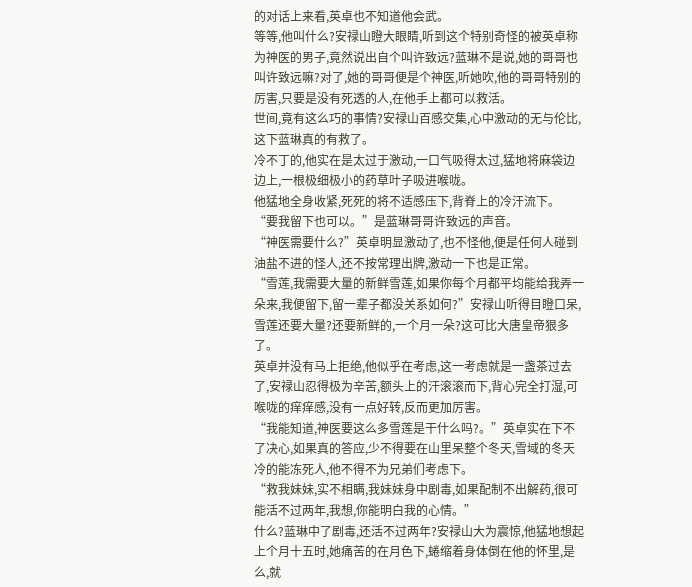的对话上来看,英卓也不知道他会武。
等等,他叫什么?安禄山瞪大眼睛,听到这个特别奇怪的被英卓称为神医的男子,竟然说出自个叫许致远?蓝琳不是说,她的哥哥也叫许致远嘛?对了,她的哥哥便是个神医,听她吹,他的哥哥特别的厉害,只要是没有死透的人,在他手上都可以救活。
世间,竟有这么巧的事情?安禄山百感交集,心中激动的无与伦比,这下蓝琳真的有救了。
冷不丁的,他实在是太过于激动,一口气吸得太过,猛地将麻袋边边上,一根极细极小的药草叶子吸进喉咙。
他猛地全身收紧,死死的将不适感压下,背脊上的冷汗流下。
“要我留下也可以。”是蓝琳哥哥许致远的声音。
“神医需要什么?”英卓明显激动了,也不怪他,便是任何人碰到油盐不进的怪人,还不按常理出牌,激动一下也是正常。
“雪莲,我需要大量的新鲜雪莲,如果你每个月都平均能给我弄一朵来,我便留下,留一辈子都没关系如何?”安禄山听得目瞪口呆,雪莲还要大量?还要新鲜的,一个月一朵?这可比大唐皇帝狠多了。
英卓并没有马上拒绝,他似乎在考虑,这一考虑就是一盏茶过去了,安禄山忍得极为辛苦,额头上的汗滚滚而下,背心完全打湿,可喉咙的痒痒感,没有一点好转,反而更加厉害。
“我能知道,神医要这么多雪莲是干什么吗?。”英卓实在下不了决心,如果真的答应,少不得要在山里呆整个冬天,雪域的冬天冷的能冻死人,他不得不为兄弟们考虑下。
“救我妹妹,实不相瞒,我妹妹身中剧毒,如果配制不出解药,很可能活不过两年,我想,你能明白我的心情。”
什么?蓝琳中了剧毒,还活不过两年?安禄山大为震惊,他猛地想起上个月十五时,她痛苦的在月色下,蜷缩着身体倒在他的怀里,是么,就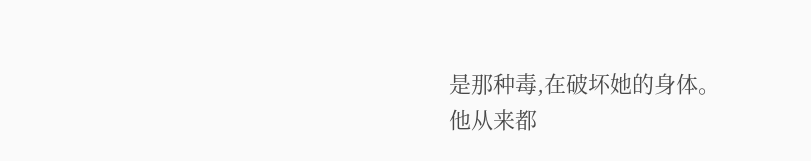是那种毒,在破坏她的身体。
他从来都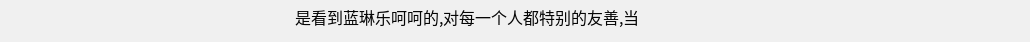是看到蓝琳乐呵呵的,对每一个人都特别的友善,当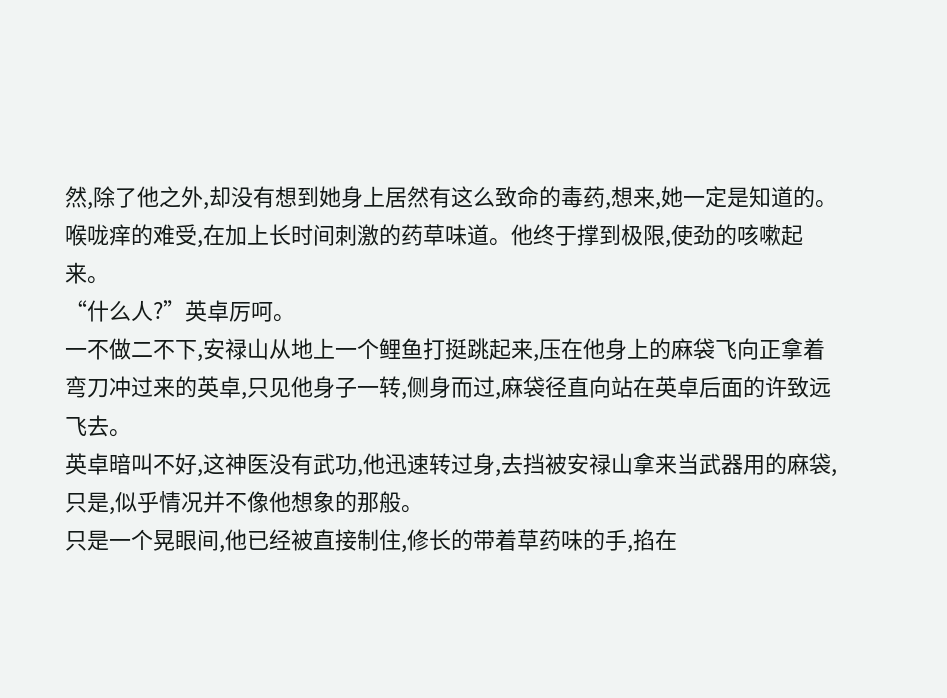然,除了他之外,却没有想到她身上居然有这么致命的毒药,想来,她一定是知道的。
喉咙痒的难受,在加上长时间刺激的药草味道。他终于撑到极限,使劲的咳嗽起来。
“什么人?”英卓厉呵。
一不做二不下,安禄山从地上一个鲤鱼打挺跳起来,压在他身上的麻袋飞向正拿着弯刀冲过来的英卓,只见他身子一转,侧身而过,麻袋径直向站在英卓后面的许致远飞去。
英卓暗叫不好,这神医没有武功,他迅速转过身,去挡被安禄山拿来当武器用的麻袋,只是,似乎情况并不像他想象的那般。
只是一个晃眼间,他已经被直接制住,修长的带着草药味的手,掐在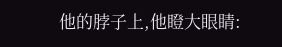他的脖子上,他瞪大眼睛: